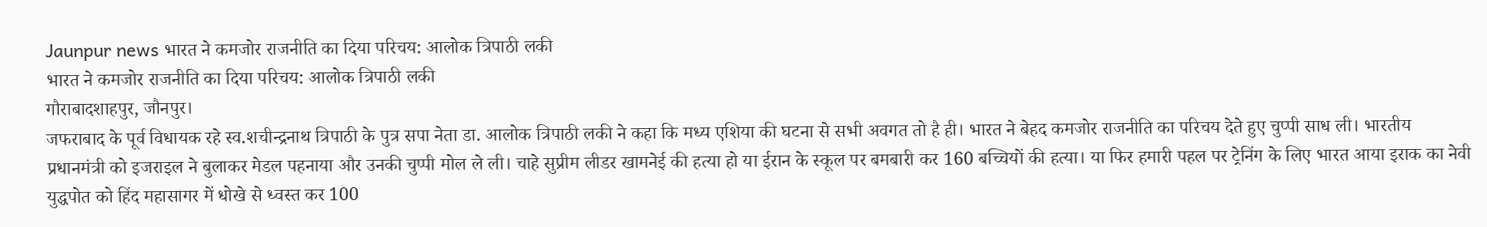Jaunpur news भारत ने कमजोर राजनीति का दिया परिचय: आलोक त्रिपाठी लकी
भारत ने कमजोर राजनीति का दिया परिचय: आलोक त्रिपाठी लकी
गौराबादशाहपुर, जौनपुर।
जफराबाद के पूर्व विधायक रहे स्व.शचीन्द्रनाथ त्रिपाठी के पुत्र सपा नेता डा. आलोक त्रिपाठी लकी ने कहा कि मध्य एशिया की घटना से सभी अवगत तो है ही। भारत ने बेहद कमजोर राजनीति का परिचय देते हुए चुप्पी साध ली। भारतीय प्रधानमंत्री को इजराइल ने बुलाकर मेडल पहनाया और उनकी चुप्पी मोल ले ली। चाहे सुप्रीम लीडर खामनेई की हत्या हो या ईरान के स्कूल पर बमबारी कर 160 बच्चियों की हत्या। या फिर हमारी पहल पर ट्रेनिंग के लिए भारत आया इराक का नेवी युद्धपोत को हिंद महासागर में धोखे से ध्वस्त कर 100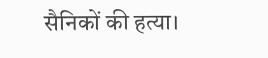सैनिकों की हत्या।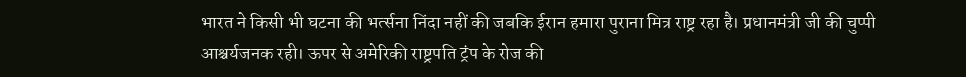भारत ने किसी भी घटना की भर्त्सना निंदा नहीं की जबकि ईरान हमारा पुराना मित्र राष्ट्र रहा है। प्रधानमंत्री जी की चुप्पी आश्चर्यजनक रही। ऊपर से अमेरिकी राष्ट्रपति ट्रंप के रोज की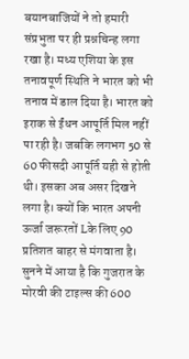बयानबाजियों ने तो हमारी संप्रभुता पर ही प्रश्नचिन्ह लगा रखा है। मध्य एशिया के इस तनावपूर्ण स्थिति ने भारत को भी तनाव में डाल दिया है। भारत को इराक से ईंधन आपूर्ति मिल नहीं पा रही है। जबकि लगभग 50 से 60 फीसदी आपूर्ति यही से होती थी। इसका अब असर दिखने लगा है। क्यों कि भारत अपनी ऊर्जा जरूरतों Lके लिए 90 प्रतिशत बाहर से मंगवाता है। सुनने में आया है कि गुजरात के मोरवी की टाइल्स की 600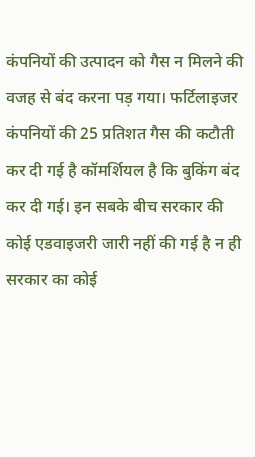कंपनियों की उत्पादन को गैस न मिलने की वजह से बंद करना पड़ गया। फर्टिलाइजर कंपनियों की 25 प्रतिशत गैस की कटौती कर दी गई है कॉमर्शियल है कि बुकिंग बंद कर दी गई। इन सबके बीच सरकार की कोई एडवाइजरी जारी नहीं की गई है न ही सरकार का कोई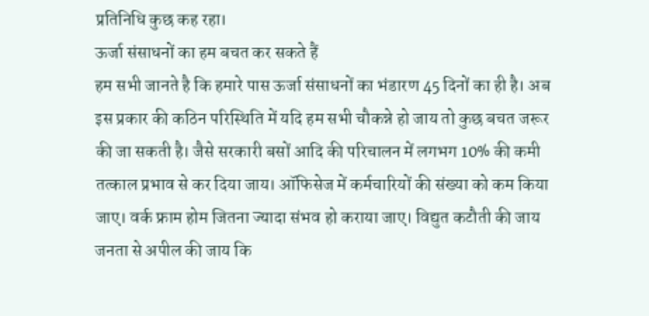प्रतिनिधि कुछ कह रहा।
ऊर्जा संसाधनों का हम बचत कर सकते हैं
हम सभी जानते है कि हमारे पास ऊर्जा संसाधनों का भंडारण 45 दिनों का ही है। अब इस प्रकार की कठिन परिस्थिति में यदि हम सभी चौकन्ने हो जाय तो कुछ बचत जरूर की जा सकती है। जैसे सरकारी बसों आदि की परिचालन में लगभग 10% की कमी तत्काल प्रभाव से कर दिया जाय। ऑफिसेज में कर्मचारियों की संख्या को कम किया जाए। वर्क फ्राम होम जितना ज्यादा संभव हो कराया जाए। विद्युत कटौती की जाय जनता से अपील की जाय कि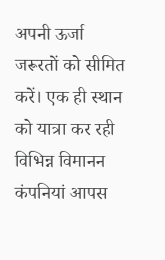अपनी ऊर्जा जरूरतों को सीमित करें। एक ही स्थान को यात्रा कर रही विभिन्न विमानन कंपनियां आपस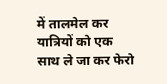में तालमेल कर यात्रियों को एक साथ ले जा कर फेरो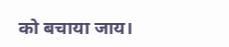को बचाया जाय।